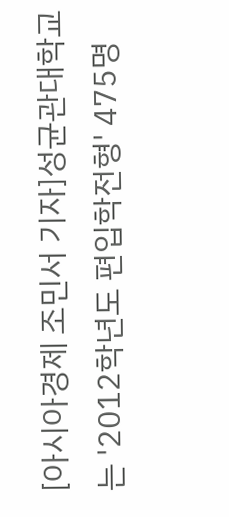[아시아경제 조민서 기자]성균관대학교는 '2012학년도 편입학전형' 475명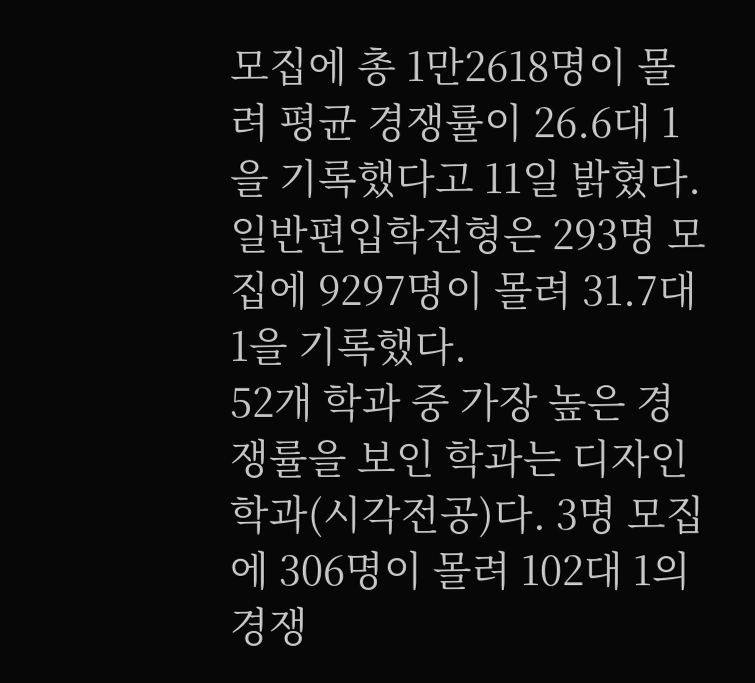모집에 총 1만2618명이 몰려 평균 경쟁률이 26.6대 1을 기록했다고 11일 밝혔다. 일반편입학전형은 293명 모집에 9297명이 몰려 31.7대 1을 기록했다.
52개 학과 중 가장 높은 경쟁률을 보인 학과는 디자인학과(시각전공)다. 3명 모집에 306명이 몰려 102대 1의 경쟁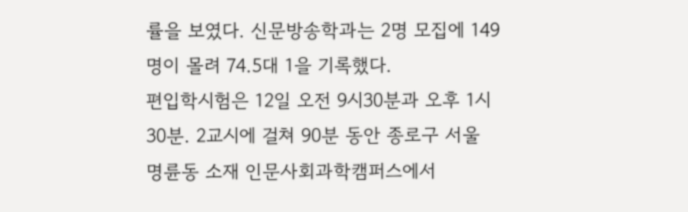률을 보였다. 신문방송학과는 2명 모집에 149명이 몰려 74.5대 1을 기록했다.
편입학시험은 12일 오전 9시30분과 오후 1시30분. 2교시에 걸쳐 90분 동안 종로구 서울 명륜동 소재 인문사회과학캠퍼스에서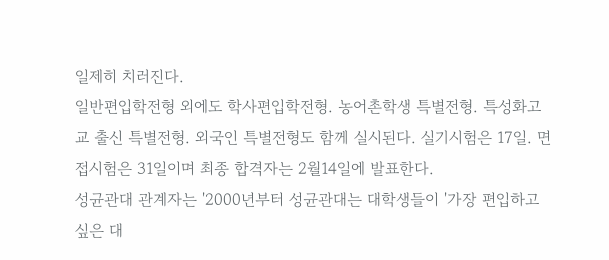일제히 치러진다.
일반편입학전형 외에도 학사편입학전형. 농어촌학생 특별전형. 특성화고교 출신 특별전형. 외국인 특별전형도 함께 실시된다. 실기시험은 17일. 면접시험은 31일이며 최종 합격자는 2월14일에 발표한다.
성균관대 관계자는 '2000년부터 성균관대는 대학생들이 '가장 편입하고 싶은 대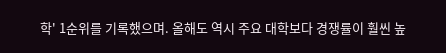학' 1순위를 기록했으며. 올해도 역시 주요 대학보다 경쟁률이 훨씬 높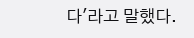다'라고 말했다.